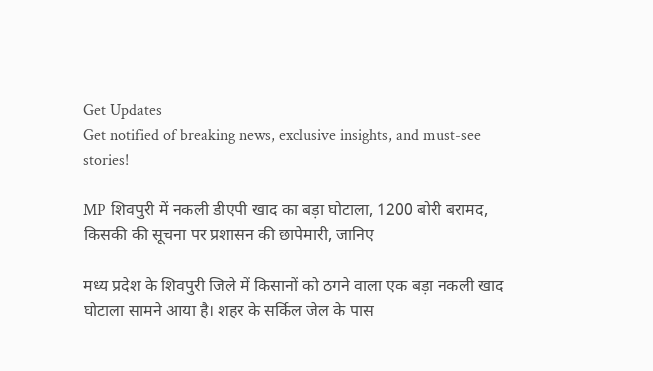Get Updates
Get notified of breaking news, exclusive insights, and must-see stories!

MP शिवपुरी में नकली डीएपी खाद का बड़ा घोटाला, 1200 बोरी बरामद, किसकी की सूचना पर प्रशासन की छापेमारी, जानिए

मध्य प्रदेश के शिवपुरी जिले में किसानों को ठगने वाला एक बड़ा नकली खाद घोटाला सामने आया है। शहर के सर्किल जेल के पास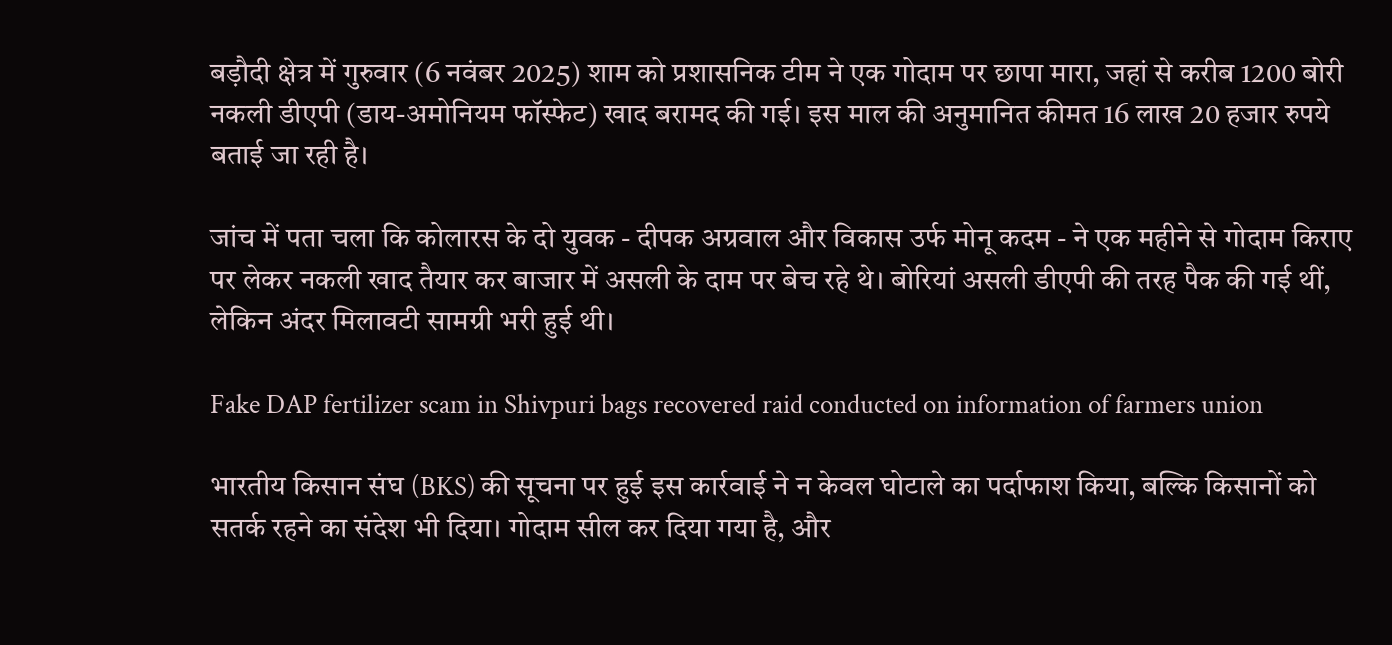बड़ौदी क्षेत्र में गुरुवार (6 नवंबर 2025) शाम को प्रशासनिक टीम ने एक गोदाम पर छापा मारा, जहां से करीब 1200 बोरी नकली डीएपी (डाय-अमोनियम फॉस्फेट) खाद बरामद की गई। इस माल की अनुमानित कीमत 16 लाख 20 हजार रुपये बताई जा रही है।

जांच में पता चला कि कोलारस के दो युवक - दीपक अग्रवाल और विकास उर्फ मोनू कदम - ने एक महीने से गोदाम किराए पर लेकर नकली खाद तैयार कर बाजार में असली के दाम पर बेच रहे थे। बोरियां असली डीएपी की तरह पैक की गई थीं, लेकिन अंदर मिलावटी सामग्री भरी हुई थी।

Fake DAP fertilizer scam in Shivpuri bags recovered raid conducted on information of farmers union

भारतीय किसान संघ (BKS) की सूचना पर हुई इस कार्रवाई ने न केवल घोटाले का पर्दाफाश किया, बल्कि किसानों को सतर्क रहने का संदेश भी दिया। गोदाम सील कर दिया गया है, और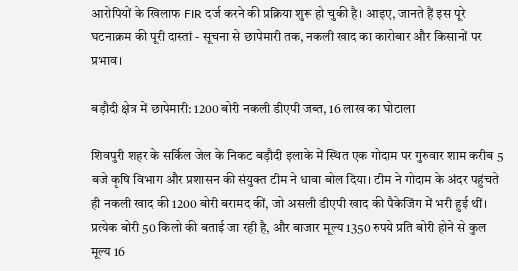आरोपियों के खिलाफ FIR दर्ज करने की प्रक्रिया शुरू हो चुकी है। आइए, जानते हैं इस पूरे घटनाक्रम की पूरी दास्तां - सूचना से छापेमारी तक, नकली खाद का कारोबार और किसानों पर प्रभाव।

बड़ौदी क्षेत्र में छापेमारी: 1200 बोरी नकली डीएपी जब्त, 16 लाख का घोटाला

शिवपुरी शहर के सर्किल जेल के निकट बड़ौदी इलाके में स्थित एक गोदाम पर गुरुवार शाम करीब 5 बजे कृषि विभाग और प्रशासन की संयुक्त टीम ने धावा बोल दिया। टीम ने गोदाम के अंदर पहुंचते ही नकली खाद की 1200 बोरी बरामद कीं, जो असली डीएपी खाद की पैकेजिंग में भरी हुई थीं। प्रत्येक बोरी 50 किलो की बताई जा रही है, और बाजार मूल्य 1350 रुपये प्रति बोरी होने से कुल मूल्य 16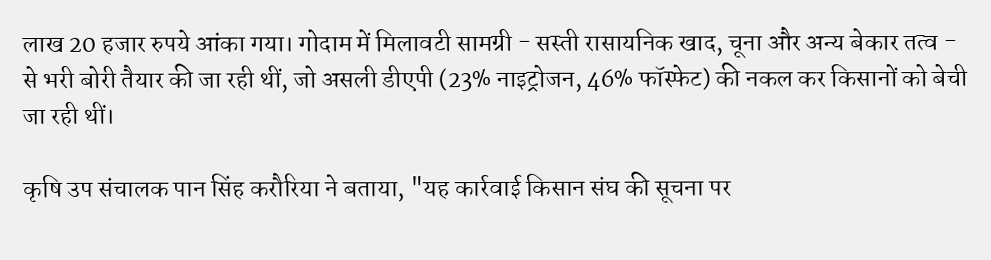लाख 20 हजार रुपये आंका गया। गोदाम में मिलावटी सामग्री - सस्ती रासायनिक खाद, चूना और अन्य बेकार तत्व - से भरी बोरी तैयार की जा रही थीं, जो असली डीएपी (23% नाइट्रोजन, 46% फॉस्फेट) की नकल कर किसानों को बेची जा रही थीं।

कृषि उप संचालक पान सिंह करौरिया ने बताया, "यह कार्रवाई किसान संघ की सूचना पर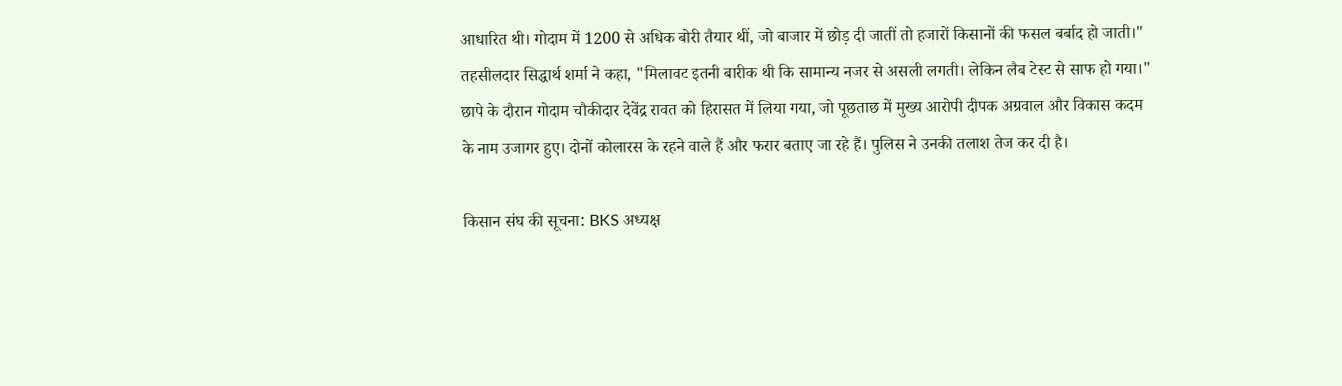आधारित थी। गोदाम में 1200 से अधिक बोरी तैयार थीं, जो बाजार में छोड़ दी जातीं तो हजारों किसानों की फसल बर्बाद हो जाती।" तहसीलदार सिद्धार्थ शर्मा ने कहा, "मिलावट इतनी बारीक थी कि सामान्य नजर से असली लगती। लेकिन लैब टेस्ट से साफ हो गया।" छापे के दौरान गोदाम चौकीदार देवेंद्र रावत को हिरासत में लिया गया, जो पूछताछ में मुख्य आरोपी दीपक अग्रवाल और विकास कदम के नाम उजागर हुए। दोनों कोलारस के रहने वाले हैं और फरार बताए जा रहे हैं। पुलिस ने उनकी तलाश तेज कर दी है।

किसान संघ की सूचना: BKS अध्यक्ष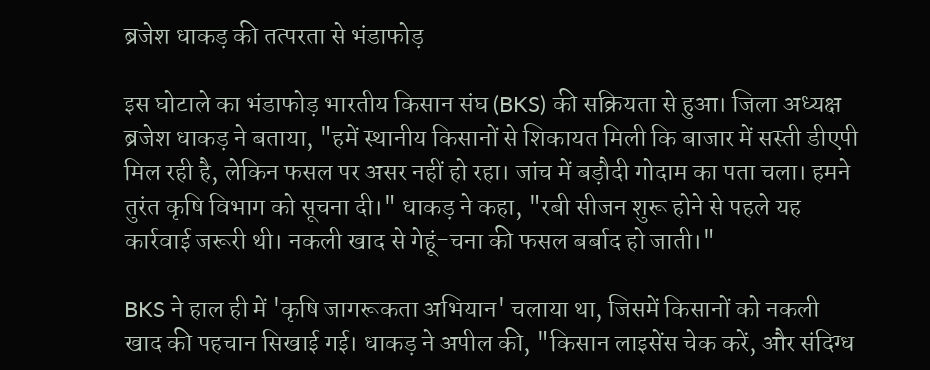ब्रजेश धाकड़ की तत्परता से भंडाफोड़

इस घोटाले का भंडाफोड़ भारतीय किसान संघ (BKS) की सक्रियता से हुआ। जिला अध्यक्ष ब्रजेश धाकड़ ने बताया, "हमें स्थानीय किसानों से शिकायत मिली कि बाजार में सस्ती डीएपी मिल रही है, लेकिन फसल पर असर नहीं हो रहा। जांच में बड़ौदी गोदाम का पता चला। हमने तुरंत कृषि विभाग को सूचना दी।" धाकड़ ने कहा, "रबी सीजन शुरू होने से पहले यह कार्रवाई जरूरी थी। नकली खाद से गेहूं-चना की फसल बर्बाद हो जाती।"

BKS ने हाल ही में 'कृषि जागरूकता अभियान' चलाया था, जिसमें किसानों को नकली खाद की पहचान सिखाई गई। धाकड़ ने अपील की, "किसान लाइसेंस चेक करें, और संदिग्ध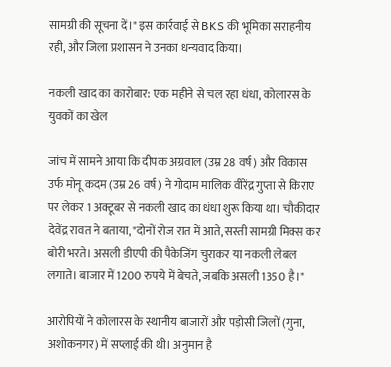सामग्री की सूचना दें।" इस कार्रवाई से BKS की भूमिका सराहनीय रही, और जिला प्रशासन ने उनका धन्यवाद किया।

नकली खाद का कारोबार: एक महीने से चल रहा धंधा, कोलारस के युवकों का खेल

जांच में सामने आया कि दीपक अग्रवाल (उम्र 28 वर्ष) और विकास उर्फ मोनू कदम (उम्र 26 वर्ष) ने गोदाम मालिक वीरेंद्र गुप्ता से किराए पर लेकर 1 अक्टूबर से नकली खाद का धंधा शुरू किया था। चौकीदार देवेंद्र रावत ने बताया, "दोनों रोज रात में आते, सस्ती सामग्री मिक्स कर बोरी भरते। असली डीएपी की पैकेजिंग चुराकर या नकली लेबल लगाते। बाजार में 1200 रुपये में बेचते, जबकि असली 1350 है।"

आरोपियों ने कोलारस के स्थानीय बाजारों और पड़ोसी जिलों (गुना, अशोकनगर) में सप्लाई की थी। अनुमान है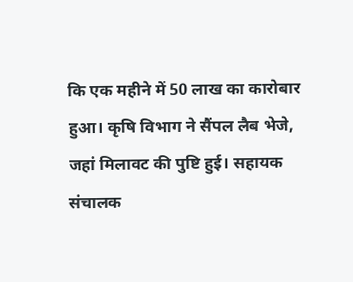कि एक महीने में 50 लाख का कारोबार हुआ। कृषि विभाग ने सैंपल लैब भेजे, जहां मिलावट की पुष्टि हुई। सहायक संचालक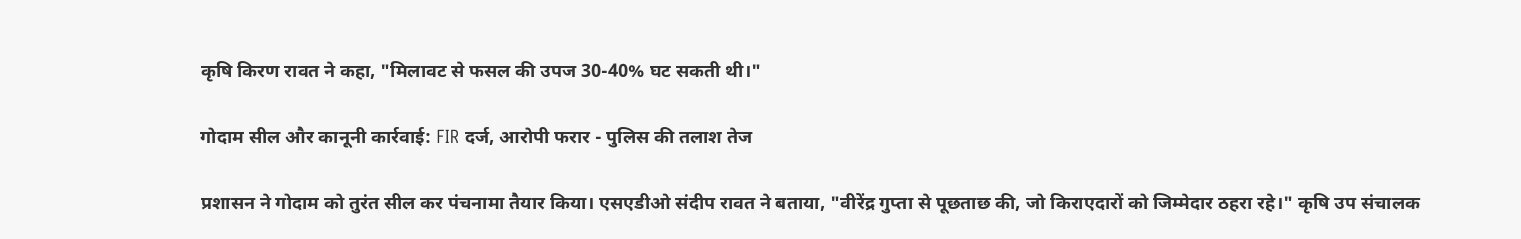कृषि किरण रावत ने कहा, "मिलावट से फसल की उपज 30-40% घट सकती थी।"

गोदाम सील और कानूनी कार्रवाई: FIR दर्ज, आरोपी फरार - पुलिस की तलाश तेज

प्रशासन ने गोदाम को तुरंत सील कर पंचनामा तैयार किया। एसएडीओ संदीप रावत ने बताया, "वीरेंद्र गुप्ता से पूछताछ की, जो किराएदारों को जिम्मेदार ठहरा रहे।" कृषि उप संचालक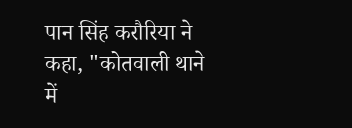पान सिंह करौरिया ने कहा, "कोतवाली थाने में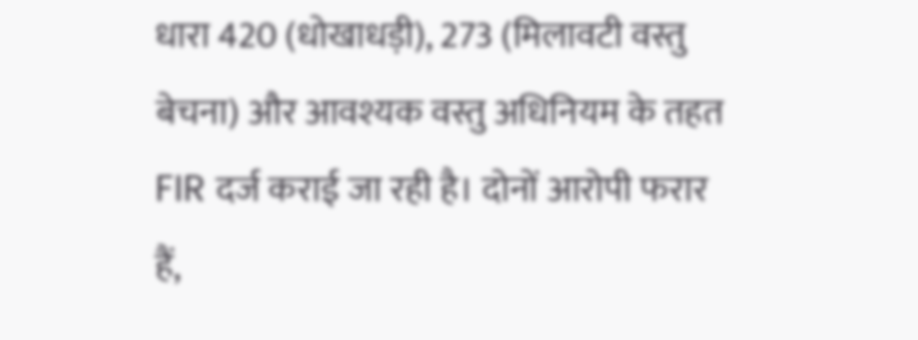धारा 420 (धोखाधड़ी), 273 (मिलावटी वस्तु बेचना) और आवश्यक वस्तु अधिनियम के तहत FIR दर्ज कराई जा रही है। दोनों आरोपी फरार हैं,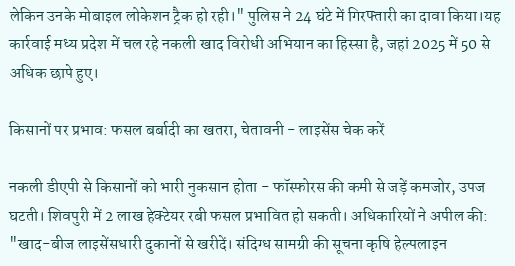लेकिन उनके मोबाइल लोकेशन ट्रैक हो रही।" पुलिस ने 24 घंटे में गिरफ्तारी का दावा किया।यह कार्रवाई मध्य प्रदेश में चल रहे नकली खाद विरोधी अभियान का हिस्सा है, जहां 2025 में 50 से अधिक छापे हुए।

किसानों पर प्रभाव: फसल बर्बादी का खतरा, चेतावनी - लाइसेंस चेक करें

नकली डीएपी से किसानों को भारी नुकसान होता - फॉस्फोरस की कमी से जड़ें कमजोर, उपज घटती। शिवपुरी में 2 लाख हेक्टेयर रबी फसल प्रभावित हो सकती। अधिकारियों ने अपील की: "खाद-बीज लाइसेंसधारी दुकानों से खरीदें। संदिग्ध सामग्री की सूचना कृषि हेल्पलाइन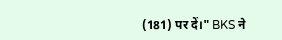(181) पर दें।" BKS ने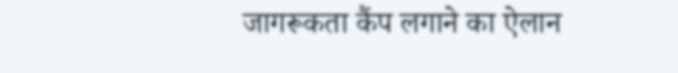जागरूकता कैंप लगाने का ऐलान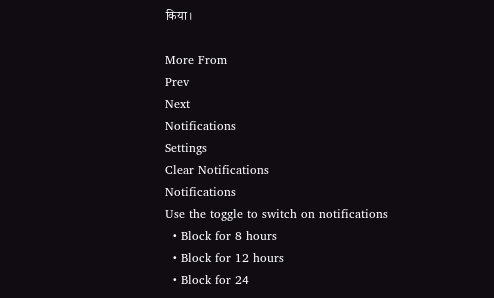किया।

More From
Prev
Next
Notifications
Settings
Clear Notifications
Notifications
Use the toggle to switch on notifications
  • Block for 8 hours
  • Block for 12 hours
  • Block for 24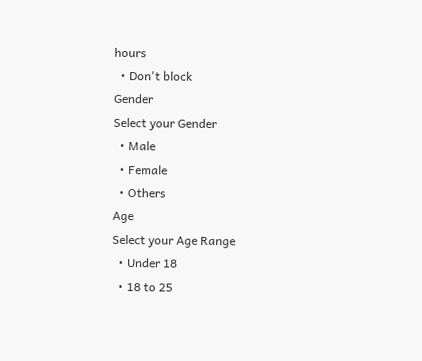hours
  • Don't block
Gender
Select your Gender
  • Male
  • Female
  • Others
Age
Select your Age Range
  • Under 18
  • 18 to 25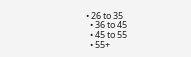• 26 to 35
  • 36 to 45
  • 45 to 55
  • 55+